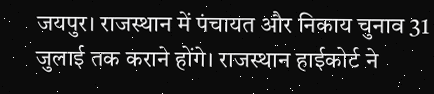जयपुर। राजस्थान में पंचायत और निकाय चुनाव 31 जुलाई तक कराने होंगे। राजस्थान हाईकोर्ट ने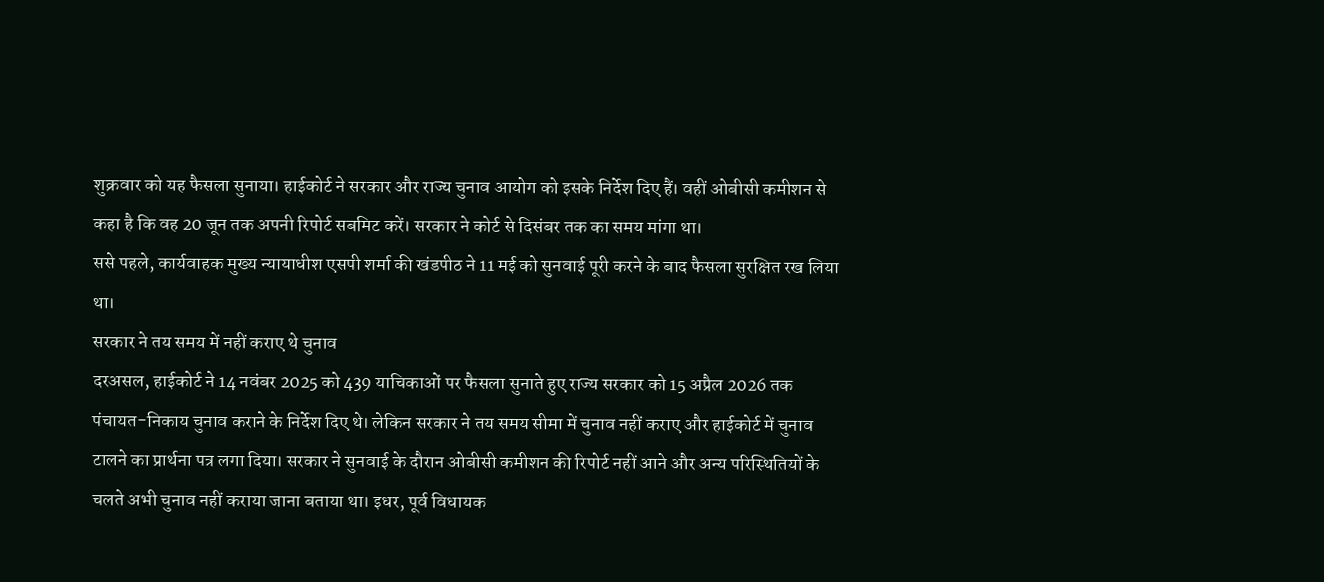शुक्रवार को यह फैसला सुनाया। हाईकोर्ट ने सरकार और राज्य चुनाव आयोग को इसके निर्देश दिए हैं। वहीं ओबीसी कमीशन से कहा है कि वह 20 जून तक अपनी रिपोर्ट सबमिट करें। सरकार ने कोर्ट से दिसंबर तक का समय मांगा था।
ससे पहले, कार्यवाहक मुख्य न्यायाधीश एसपी शर्मा की खंडपीठ ने 11 मई को सुनवाई पूरी करने के बाद फैसला सुरक्षित रख लिया था।
सरकार ने तय समय में नहीं कराए थे चुनाव
दरअसल, हाईकोर्ट ने 14 नवंबर 2025 को 439 याचिकाओं पर फैसला सुनाते हुए राज्य सरकार को 15 अप्रैल 2026 तक पंचायत-निकाय चुनाव कराने के निर्देश दिए थे। लेकिन सरकार ने तय समय सीमा में चुनाव नहीं कराए और हाईकोर्ट में चुनाव टालने का प्रार्थना पत्र लगा दिया। सरकार ने सुनवाई के दौरान ओबीसी कमीशन की रिपोर्ट नहीं आने और अन्य परिस्थितियों के चलते अभी चुनाव नहीं कराया जाना बताया था। इधर, पूर्व विधायक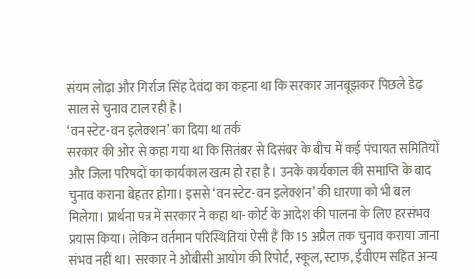संयम लोढ़ा और गिर्राज सिंह देवंदा का कहना था कि सरकार जानबूझकर पिछले डेढ़ साल से चुनाव टाल रही है।
‘वन स्टेट-वन इलेक्शन’ का दिया था तर्क
सरकार की ओर से कहा गया था कि सितंबर से दिसंबर के बीच में कई पंचायत समितियों और जिला परिषदों का कार्यकाल खत्म हो रहा है। उनके कार्यकाल की समाप्ति के बाद चुनाव कराना बेहतर होगा। इससे ‘वन स्टेट-वन इलेक्शन’ की धारणा को भी बल मिलेगा। प्रार्थना पत्र में सरकार ने कहा था- कोर्ट के आदेश की पालना के लिए हरसंभव प्रयास किया। लेकिन वर्तमान परिस्थितियां ऐसी हैं कि 15 अप्रैल तक चुनाव कराया जाना संभव नहीं था। सरकार ने ओबीसी आयोग की रिपोर्ट, स्कूल, स्टाफ, ईवीएम सहित अन्य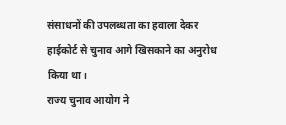संसाधनों की उपलब्धता का हवाला देकर हाईकोर्ट से चुनाव आगे खिसकाने का अनुरोध किया था।
राज्य चुनाव आयोग ने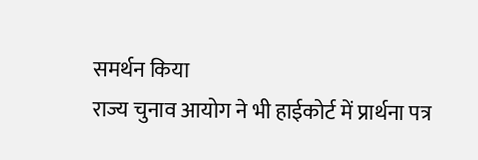समर्थन किया
राज्य चुनाव आयोग ने भी हाईकोर्ट में प्रार्थना पत्र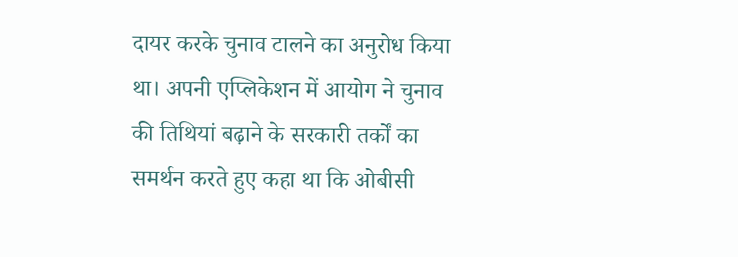दायर करके चुनाव टालने का अनुरोध किया था। अपनी एप्लिकेशन में आयोग ने चुनाव की तिथियां बढ़ाने के सरकारी तर्कों का समर्थन करते हुए कहा था कि ओबीसी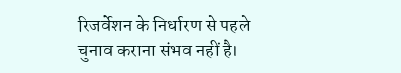रिजर्वेशन के निर्धारण से पहले चुनाव कराना संभव नहीं है।